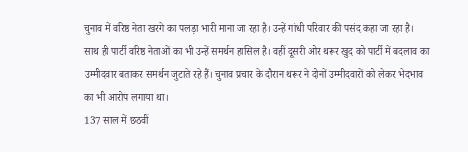चुनाव में वरिष्ठ नेता खरगे का पलड़ा भारी माना जा रहा है। उन्हें गांधी परिवार की पसंद कहा जा रहा है। साथ ही पार्टी वरिष्ठ नेताओं का भी उन्हें समर्थन हासिल है। वहीं दूसरी ओर थरूर खुद को पार्टी में बदलाव का उम्मीदवार बताकर समर्थन जुटाते रहे हैं। चुनाव प्रचार के दौरान थरूर ने दोनों उम्मीदवारों को लेकर भेदभाव का भी आरोप लगाया था।
137 साल में छठवीं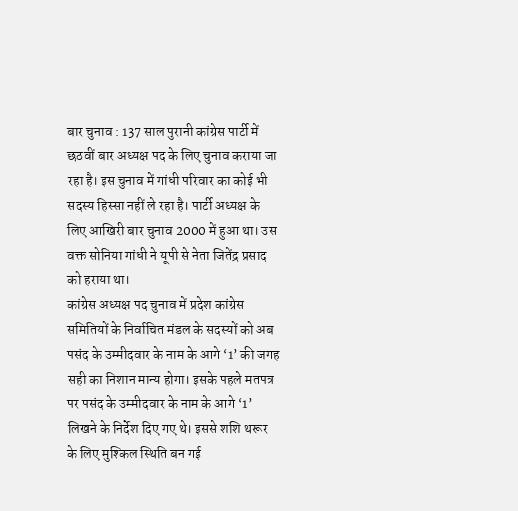बार चुनाव : 137 साल पुरानी कांग्रेस पार्टी में छठवीं बार अध्यक्ष पद के लिए चुनाव कराया जा रहा है। इस चुनाव में गांधी परिवार का कोई भी सदस्य हिस्सा नहीं ले रहा है। पार्टी अध्यक्ष के लिए आखिरी बार चुनाव 2000 में हुआ था। उस वक्त सोनिया गांधी ने यूपी से नेता जितेंद्र प्रसाद को हराया था।
कांग्रेस अध्यक्ष पद चुनाव में प्रदेश कांग्रेस समितियों के निर्वाचित मंडल के सदस्यों को अब पसंद के उम्मीदवार के नाम के आगे ‘1’ की जगह सही का निशान मान्य होगा। इसके पहले मतपत्र पर पसंद के उम्मीदवार के नाम के आगे ‘1’ लिखने के निर्देश दिए गए थे। इससे शशि थरूर के लिए मुश्किल स्थिति बन गई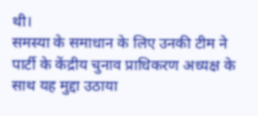थी।
समस्या के समाधान के लिए उनकी टीम ने पार्टी के केंद्रीय चुनाव प्राधिकरण अध्यक्ष के साथ यह मुद्दा उठाया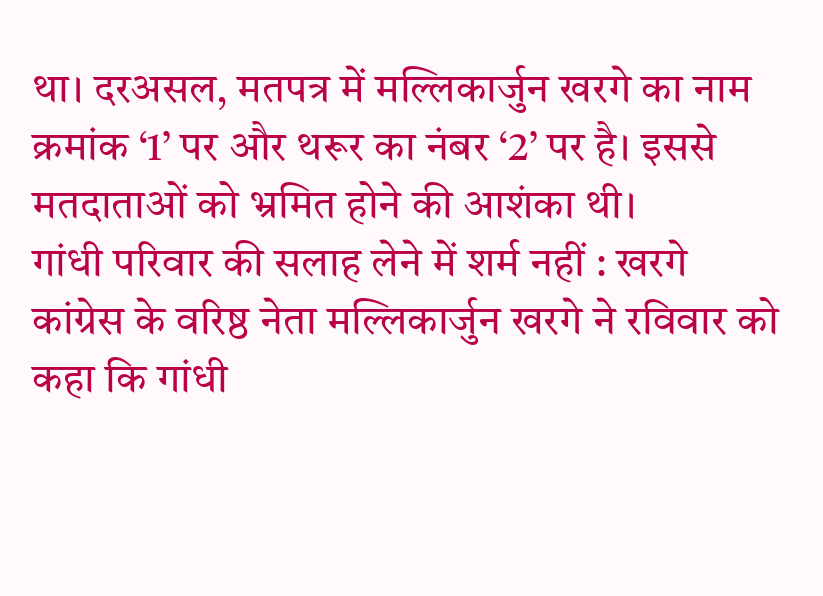था। दरअसल, मतपत्र में मल्लिकार्जुन खरगे का नाम क्रमांक ‘1’ पर और थरूर का नंबर ‘2’ पर है। इससे मतदाताओं को भ्रमित होने की आशंका थी।
गांधी परिवार की सलाह लेने में शर्म नहीं : खरगे
कांग्रेस के वरिष्ठ नेता मल्लिकार्जुन खरगे ने रविवार को कहा कि गांधी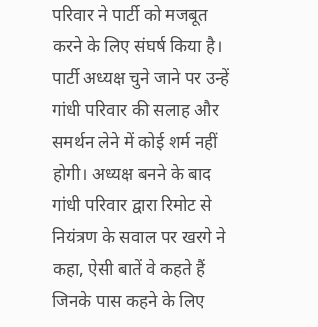परिवार ने पार्टी को मजबूत करने के लिए संघर्ष किया है। पार्टी अध्यक्ष चुने जाने पर उन्हें गांधी परिवार की सलाह और समर्थन लेने में कोई शर्म नहीं होगी। अध्यक्ष बनने के बाद गांधी परिवार द्वारा रिमोट से नियंत्रण के सवाल पर खरगे ने कहा, ऐसी बातें वे कहते हैं जिनके पास कहने के लिए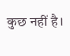कुछ नहीं है।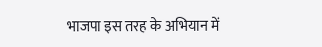भाजपा इस तरह के अभियान में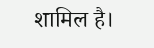शामिल है।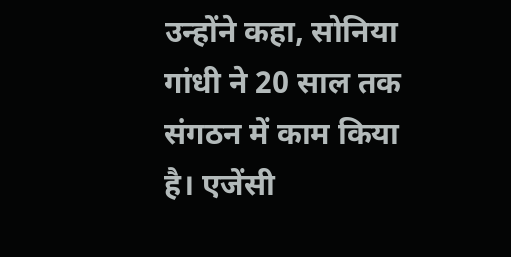उन्होंने कहा, सोनिया गांधी ने 20 साल तक संगठन में काम किया है। एजेंसी